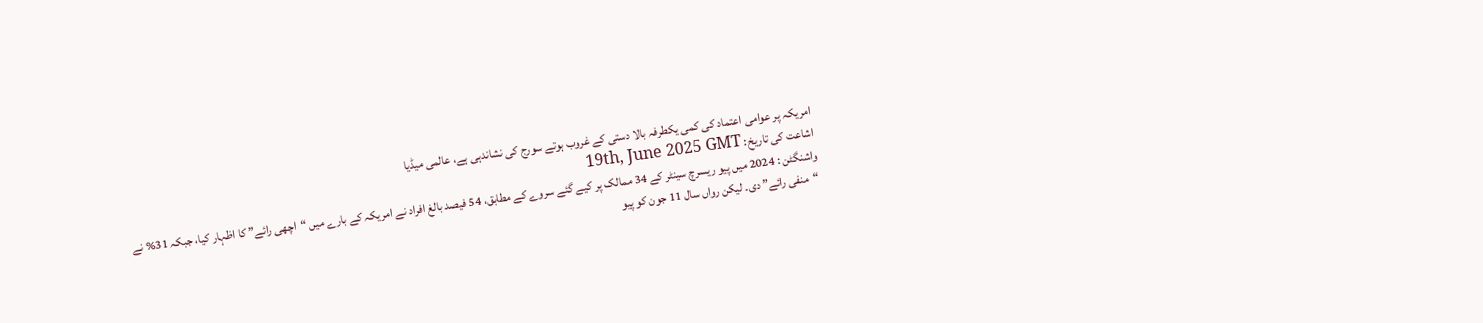امریکہ پر عوامی اعتماد کی کمی یکطرفہ بالا دستی کے غروب ہوتے سورج کی نشاندہی ہے، عالمی میڈیا
اشاعت کی تاریخ: 19th, June 2025 GMT
واشنگٹن : 2024 میں پیو ریسرچ سینٹر کے 34 ممالک پر کیے گئے سروے کے مطابق، 54 فیصد بالغ افراد نے امریکہ کے بارے میں “اچھی رائے” کا اظہار کیا، جبکہ 31% نے “منفی رائے” دی۔ لیکن رواں سال 11 جون کو پیو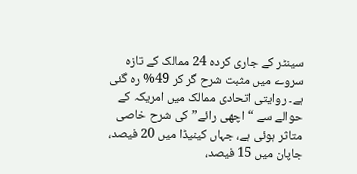سینٹر کے جاری کردہ 24 ممالک کے تازہ سروے میں مثبت شرح گر کر 49% رہ گئی ہے۔ روایتی اتحادی ممالک میں امریکہ کے حوالے سے “اچھی رائے” کی شرح خاصی متاثر ہوئی ہے، جہاں کینیڈا میں 20 فیصد، جاپان میں 15 فیصد،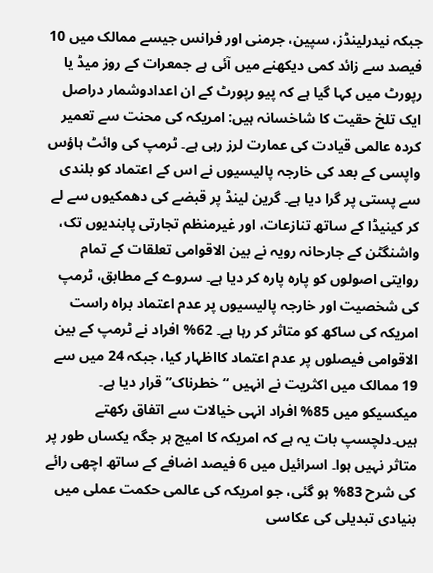جبکہ نیدرلینڈز، سپین، جرمنی اور فرانس جیسے ممالک میں 10 فیصد سے زائد کمی دیکھنے میں آئی ہے جمعرات کے روز میڈ یا رپورٹ میں کہا گیا ہے کہ پیو رپورٹ کے ان اعدادوشمار دراصل ایک تلخ حقیت کا شاخسانہ ہیں: امریکہ کی محنت سے تعمیر کردہ عالمی قیادت کی عمارت لرز رہی ہے۔ ٹرمپ کی وائٹ ہاؤس واپسی کے بعد کی خارجہ پالیسیوں نے اس کے اعتماد کو بلندی سے پستی پر گرا دیا ہے۔ گرین لینڈ پر قبضے کی دھمکیوں سے لے کر کینیڈا کے ساتھ تنازعات، اور غیرمنظم تجارتی پابندیوں تک، واشنگٹن کے جارحانہ رویہ نے بین الاقوامی تعلقات کے تمام روایتی اصولوں کو پارہ پارہ کر دیا ہے۔ سروے کے مطابق، ٹرمپ کی شخصیت اور خارجہ پالیسیوں پر عدم اعتماد براہ راست امریکہ کی ساکھ کو متاثر کر رہا ہے۔ 62% افراد نے ٹرمپ کے بین الاقوامی فیصلوں پر عدم اعتماد کااظہار کیا، جبکہ 24 میں سے 19 ممالک میں اکثریت نے انہیں “خطرناک” قرار دیا ہے۔ میکسیکو میں 85% افراد انہی خیالات سے اتفاق رکھتے ہیں۔دلچسپ بات یہ ہے کہ امریکہ کا امیج ہر جگہ یکساں طور پر متاثر نہیں ہوا۔ اسرائیل میں 6 فیصد اضافے کے ساتھ اچھی رائے کی شرح 83% ہو گئی، جو امریکہ کی عالمی حکمت عملی میں بنیادی تبدیلی کی عکاسی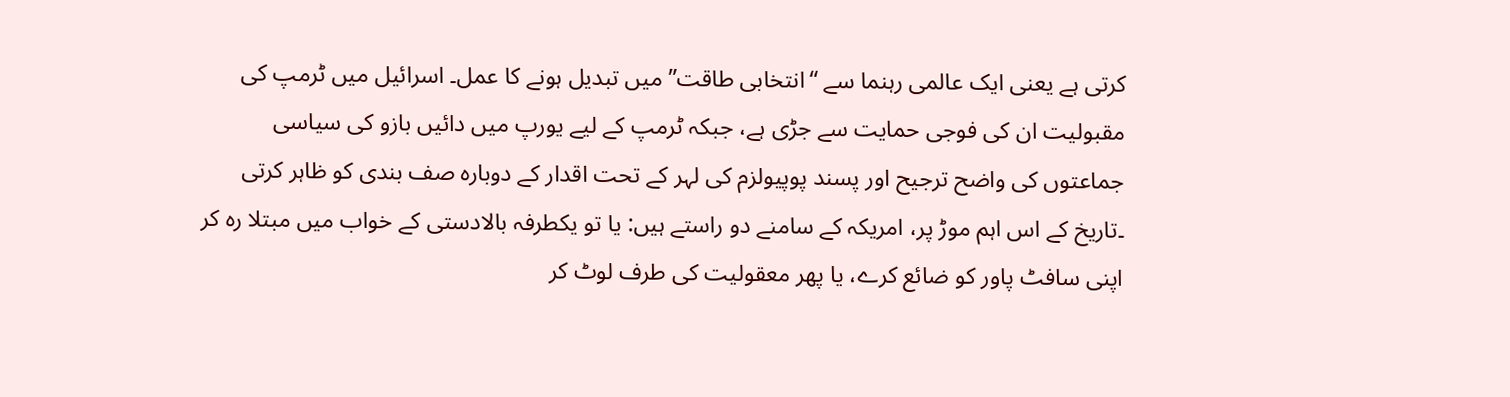کرتی ہے یعنی ایک عالمی رہنما سے “انتخابی طاقت” میں تبدیل ہونے کا عمل۔ اسرائیل میں ٹرمپ کی مقبولیت ان کی فوجی حمایت سے جڑی ہے، جبکہ ٹرمپ کے لیے یورپ میں دائیں بازو کی سیاسی جماعتوں کی واضح ترجیح اور پسند پوپیولزم کی لہر کے تحت اقدار کے دوبارہ صف بندی کو ظاہر کرتی ۔تاریخ کے اس اہم موڑ پر، امریکہ کے سامنے دو راستے ہیں: یا تو یکطرفہ بالادستی کے خواب میں مبتلا رہ کر اپنی سافٹ پاور کو ضائع کرے، یا پھر معقولیت کی طرف لوٹ کر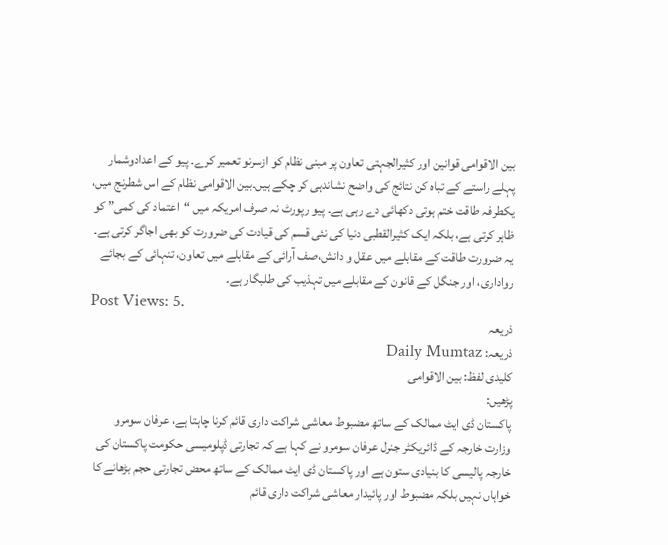بین الاقوامی قوانین اور کثیرالجہتی تعاون پر مبنی نظام کو ازسرنو تعمیر کرے۔ پیو کے اعدادوشمار پہلے راستے کے تباہ کن نتائج کی واضح نشاندہی کر چکے ہیں۔بین الاقوامی نظام کے اس شطرنج میں، یکطرفہ طاقت ختم ہوتی دکھائی دے رہی ہے۔ پیو رپورٹ نہ صرف امریکہ میں “اعتماد کی کمی” کو ظاہر کرتی ہے، بلکہ ایک کثیرالقطبی دنیا کی نئی قسم کی قیادت کی ضرورت کو بھی اجاگر کرتی ہے۔ یہ ضرورت طاقت کے مقابلے میں عقل و دانش،صف آرائی کے مقابلے میں تعاون، تنہائی کے بجائے رواداری، اور جنگل کے قانون کے مقابلے میں تہذیب کی طلبگار ہے۔
Post Views: 5.
ذریعہ
ذریعہ: Daily Mumtaz
کلیدی لفظ: بین الاقوامی
پڑھیں:
پاکستان ڈی ایٹ ممالک کے ساتھ مضبوط معاشی شراکت داری قائم کرنا چاہتا ہے، عرفان سومرو
وزارت خارجہ کے ڈائریکٹر جنرل عرفان سومرو نے کہا ہے کہ تجارتی ڈپلومیسی حکومت پاکستان کی خارجہ پالیسی کا بنیادی ستون ہے اور پاکستان ڈی ایٹ ممالک کے ساتھ محض تجارتی حجم بڑھانے کا خواہاں نہیں بلکہ مضبوط اور پائیدار معاشی شراکت داری قائم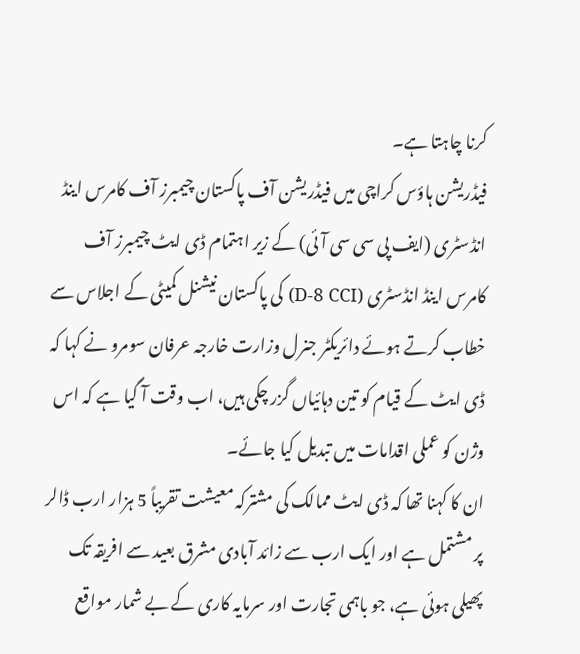کرنا چاہتا ہے۔
فیڈریشن ہاؤس کراچی میں فیڈریشن آف پاکستان چیمبرز آف کامرس اینڈ انڈسٹری (ایف پی سی سی آئی) کے زیر اہتمام ڈی ایٹ چیمبرز آف کامرس اینڈ انڈسٹری (D-8 CCI) کی پاکستان نیشنل کمیٹی کے اجلاس سے خطاب کرتے ہوئے دائریکٹر جنرل وزارت خارجہ عرفان سومرو نے کہا کہ ڈی ایٹ کے قیام کو تین دہائیاں گزر چکی ہیں، اب وقت آ گیا ہے کہ اس وژن کو عملی اقدامات میں تبدیل کیا جائے۔
ان کا کہنا تھا کہ ڈی ایٹ ممالک کی مشترکہ معیشت تقریباً 5 ہزار ارب ڈالر پر مشتمل ہے اور ایک ارب سے زائد آبادی مشرق بعید سے افریقہ تک پھیلی ہوئی ہے، جو باہمی تجارت اور سرمایہ کاری کے بے شمار مواقع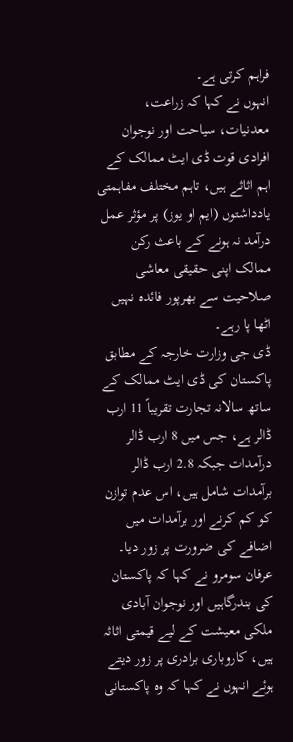فراہم کرتی ہے۔
انہوں نے کہا کہ زراعت، معدنیات، سیاحت اور نوجوان افرادی قوت ڈی ایٹ ممالک کے اہم اثاثے ہیں، تاہم مختلف مفاہمتی یادداشتوں (ایم او یوز) پر مؤثر عمل درآمد نہ ہونے کے باعث رکن ممالک اپنی حقیقی معاشی صلاحیت سے بھرپور فائدہ نہیں اٹھا پا رہے۔
ڈی جی وزارت خارجہ کے مطابق پاکستان کی ڈی ایٹ ممالک کے ساتھ سالانہ تجارت تقریباً 11 ارب ڈالر ہے، جس میں 8 ارب ڈالر درآمدات جبکہ 2.8 ارب ڈالر برآمدات شامل ہیں، اس عدم توازن کو کم کرنے اور برآمدات میں اضافے کی ضرورت پر زور دیا۔
عرفان سومرو نے کہا کہ پاکستان کی بندرگاہیں اور نوجوان آبادی ملکی معیشت کے لیے قیمتی اثاثہ ہیں، کاروباری برادری پر زور دیتے ہوئے انہوں نے کہا کہ وہ پاکستانی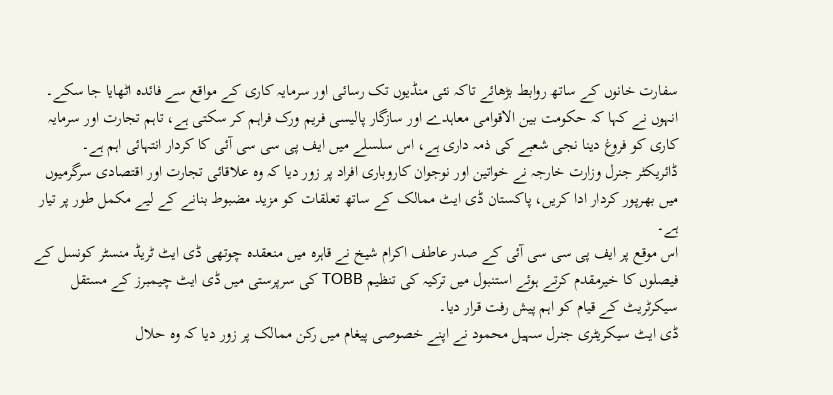سفارت خانوں کے ساتھ روابط بڑھائے تاکہ نئی منڈیوں تک رسائی اور سرمایہ کاری کے مواقع سے فائدہ اٹھایا جا سکے۔
انہوں نے کہا کہ حکومت بین الاقوامی معاہدے اور سازگار پالیسی فریم ورک فراہم کر سکتی ہے، تاہم تجارت اور سرمایہ کاری کو فروغ دینا نجی شعبے کی ذمہ داری ہے، اس سلسلے میں ایف پی سی سی آئی کا کردار انتہائی اہم ہے۔
ڈائریکٹر جنرل وزارت خارجہ نے خواتین اور نوجوان کاروباری افراد پر زور دیا کہ وہ علاقائی تجارت اور اقتصادی سرگرمیوں میں بھرپور کردار ادا کریں، پاکستان ڈی ایٹ ممالک کے ساتھ تعلقات کو مزید مضبوط بنانے کے لیے مکمل طور پر تیار ہے۔
اس موقع پر ایف پی سی سی آئی کے صدر عاطف اکرام شیخ نے قاہرہ میں منعقدہ چوتھی ڈی ایٹ ٹریڈ منسٹر کونسل کے فیصلوں کا خیرمقدم کرتے ہوئے استنبول میں ترکیہ کی تنظیم TOBB کی سرپرستی میں ڈی ایٹ چیمبرز کے مستقل سیکرٹریٹ کے قیام کو اہم پیش رفت قرار دیا۔
ڈی ایٹ سیکریٹری جنرل سہیل محمود نے اپنے خصوصی پیغام میں رکن ممالک پر زور دیا کہ وہ حلال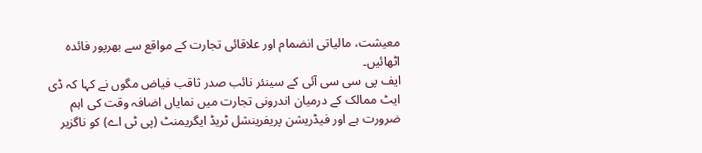معیشت، مالیاتی انضمام اور علاقائی تجارت کے مواقع سے بھرپور فائدہ اٹھائیں۔
ایف پی سی سی آئی کے سینئر نائب صدر ثاقب فیاض مگوں نے کہا کہ ڈی ایٹ ممالک کے درمیان اندرونی تجارت میں نمایاں اضافہ وقت کی اہم ضرورت ہے اور فیڈریشن پریفرینشل ٹریڈ ایگریمنٹ (پی ٹی اے) کو ناگزیر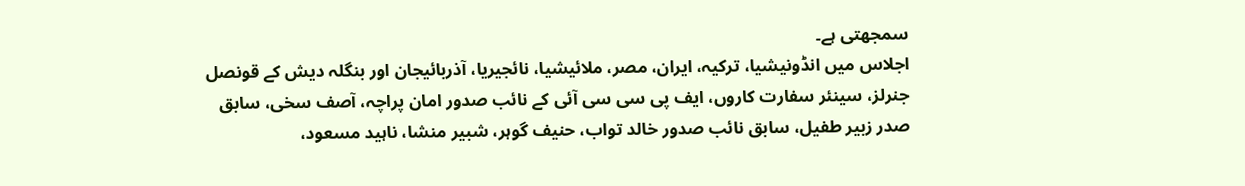سمجھتی ہے۔
اجلاس میں انڈونیشیا، ترکیہ، ایران، مصر، ملائیشیا، نائجیریا، آذربائیجان اور بنگلہ دیش کے قونصل جنرلز، سینئر سفارت کاروں، ایف پی سی سی آئی کے نائب صدور امان پراچہ، آصف سخی، سابق صدر زبیر طفیل، سابق نائب صدور خالد تواب، حنیف گوہر، شبیر منشا، ناہید مسعود،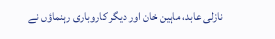نازلی عابد، ماہین خان اور دیگر کاروباری رہنماؤں نے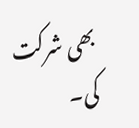بھی شرکت کی۔